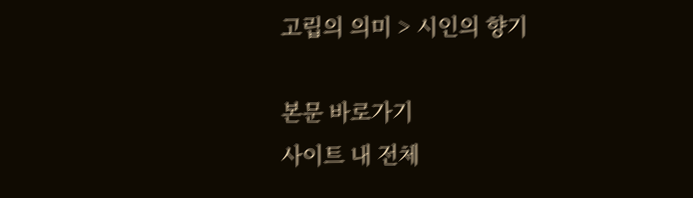고립의 의미 > 시인의 향기

본문 바로가기
사이트 내 전체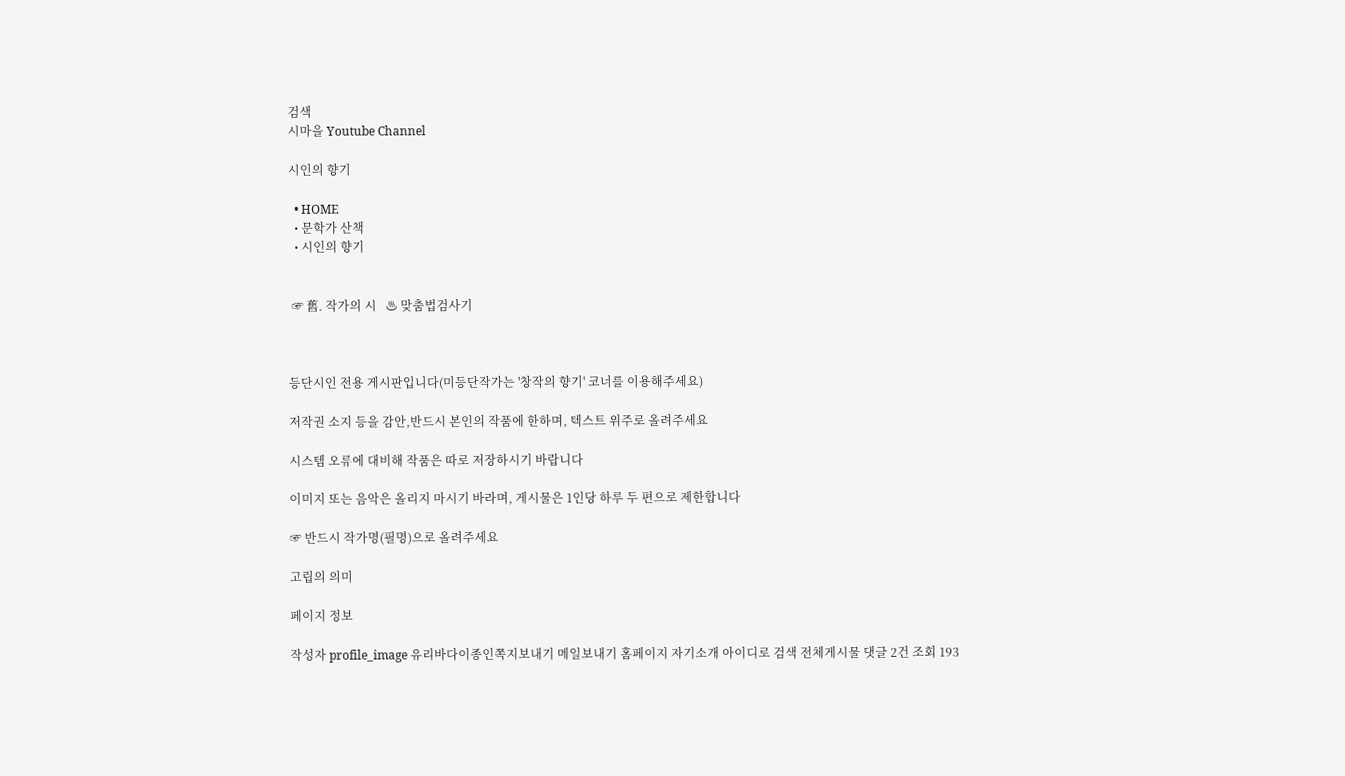검색
시마을 Youtube Channel

시인의 향기

  • HOME
  • 문학가 산책
  • 시인의 향기


 ☞ 舊. 작가의 시   ♨ 맞춤법검사기



등단시인 전용 게시판입니다(미등단작가는 '창작의 향기' 코너를 이용해주세요)

저작권 소지 등을 감안,반드시 본인의 작품에 한하며, 텍스트 위주로 올려주세요

시스템 오류에 대비해 작품은 따로 저장하시기 바랍니다

이미지 또는 음악은 올리지 마시기 바라며, 게시물은 1인당 하루 두 편으로 제한합니다

☞ 반드시 작가명(필명)으로 올려주세요

고립의 의미

페이지 정보

작성자 profile_image 유리바다이종인쪽지보내기 메일보내기 홈페이지 자기소개 아이디로 검색 전체게시물 댓글 2건 조회 193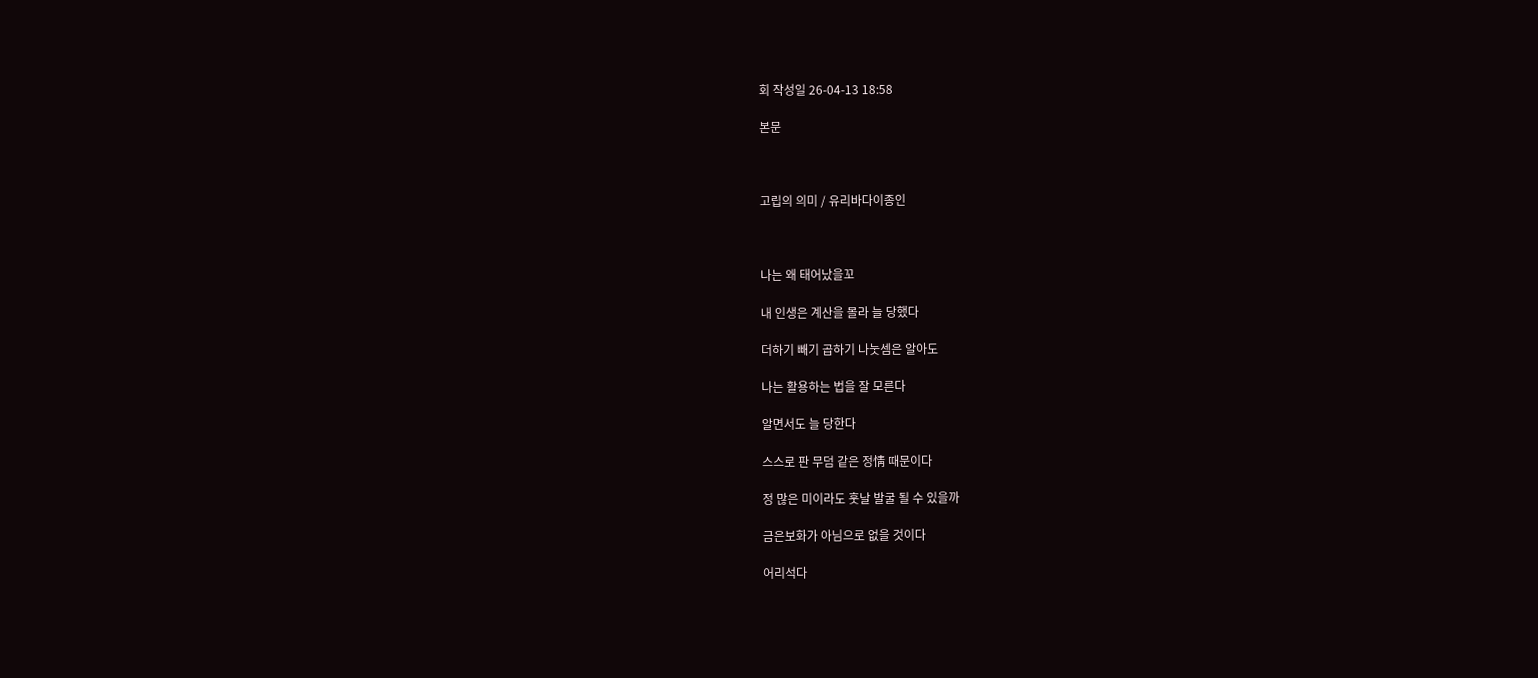회 작성일 26-04-13 18:58

본문



고립의 의미 / 유리바다이종인



나는 왜 태어났을꼬

내 인생은 계산을 몰라 늘 당했다

더하기 빼기 곱하기 나눗셈은 알아도

나는 활용하는 법을 잘 모른다

알면서도 늘 당한다

스스로 판 무덤 같은 정情 때문이다

정 많은 미이라도 훗날 발굴 될 수 있을까

금은보화가 아님으로 없을 것이다

어리석다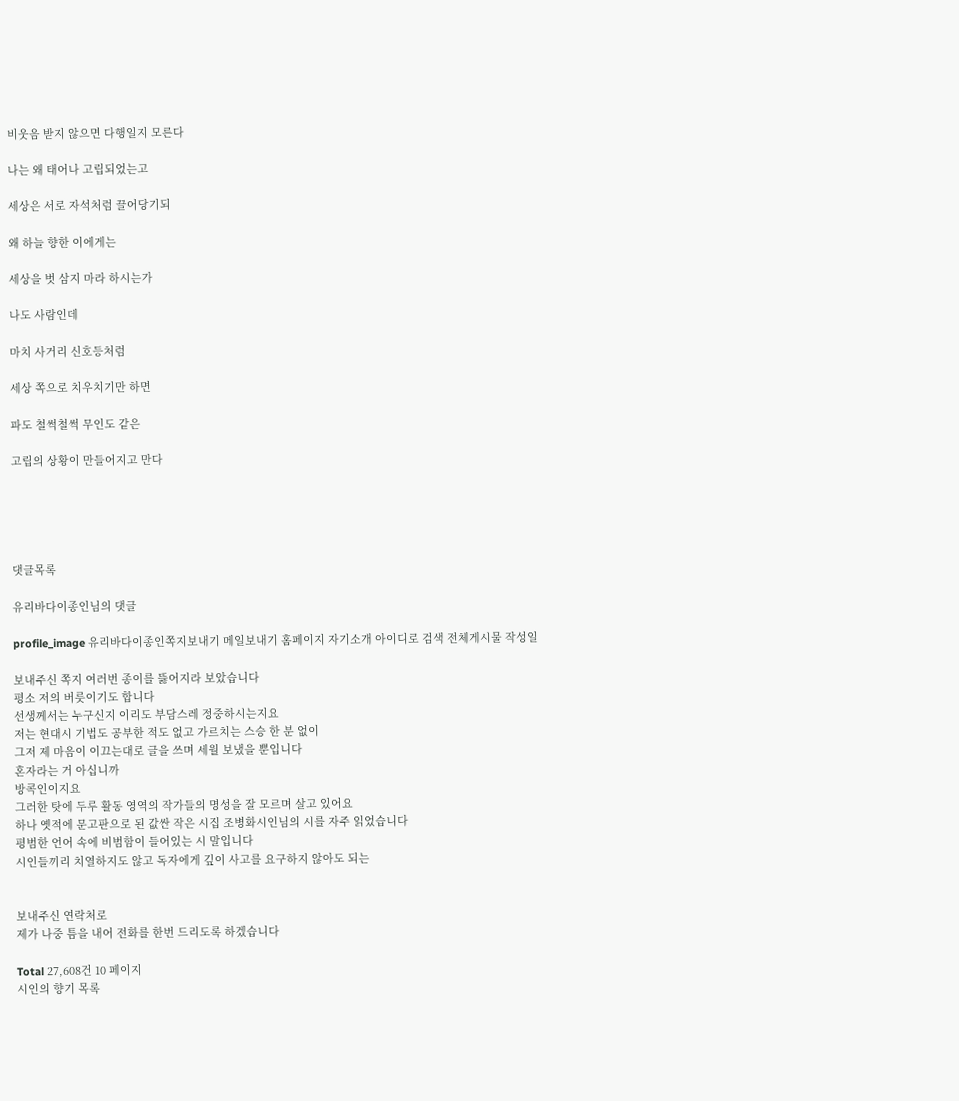비웃음 받지 않으면 다행일지 모른다

나는 왜 태어나 고립되었는고

세상은 서로 자석처럼 끌어당기되

왜 하늘 향한 이에게는

세상을 벗 삼지 마라 하시는가

나도 사람인데

마치 사거리 신호등처럼

세상 쪽으로 치우치기만 하면

파도 철썩철썩 무인도 같은

고립의 상황이 만들어지고 만다





댓글목록

유리바다이종인님의 댓글

profile_image 유리바다이종인쪽지보내기 메일보내기 홈페이지 자기소개 아이디로 검색 전체게시물 작성일

보내주신 쪽지 여러번 종이를 뜷어지라 보았습니다
평소 저의 버릇이기도 합니다
선생께서는 누구신지 이리도 부담스레 정중하시는지요
저는 현대시 기법도 공부한 적도 없고 가르치는 스승 한 분 없이
그저 제 마음이 이끄는대로 글을 쓰며 세월 보냈을 뿐입니다
혼자라는 거 아십니까
방콕인이지요
그러한 탓에 두루 활동 영역의 작가들의 명성을 잘 모르며 살고 있어요
하나 옛적에 문고판으로 된 값싼 작은 시집 조병화시인님의 시를 자주 읽었습니다
평범한 언어 속에 비범함이 들어있는 시 말입니다
시인들끼리 치열하지도 않고 독자에게 깊이 사고를 요구하지 않아도 되는


보내주신 연락처로
제가 나중 틈을 내어 전화를 한번 드리도록 하겠습니다

Total 27,608건 10 페이지
시인의 향기 목록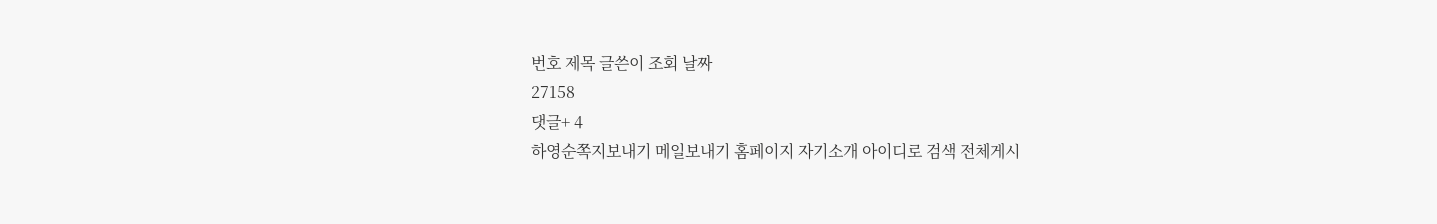번호 제목 글쓴이 조회 날짜
27158
댓글+ 4
하영순쪽지보내기 메일보내기 홈페이지 자기소개 아이디로 검색 전체게시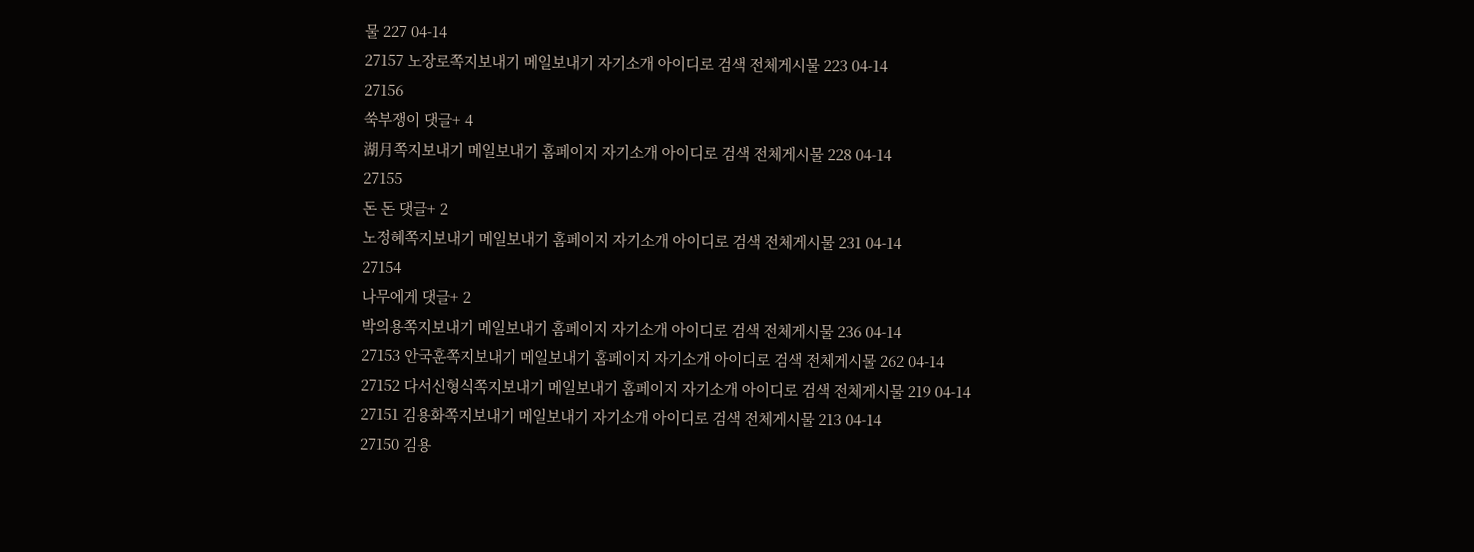물 227 04-14
27157 노장로쪽지보내기 메일보내기 자기소개 아이디로 검색 전체게시물 223 04-14
27156
쑥부쟁이 댓글+ 4
湖月쪽지보내기 메일보내기 홈페이지 자기소개 아이디로 검색 전체게시물 228 04-14
27155
돈 돈 댓글+ 2
노정혜쪽지보내기 메일보내기 홈페이지 자기소개 아이디로 검색 전체게시물 231 04-14
27154
나무에게 댓글+ 2
박의용쪽지보내기 메일보내기 홈페이지 자기소개 아이디로 검색 전체게시물 236 04-14
27153 안국훈쪽지보내기 메일보내기 홈페이지 자기소개 아이디로 검색 전체게시물 262 04-14
27152 다서신형식쪽지보내기 메일보내기 홈페이지 자기소개 아이디로 검색 전체게시물 219 04-14
27151 김용화쪽지보내기 메일보내기 자기소개 아이디로 검색 전체게시물 213 04-14
27150 김용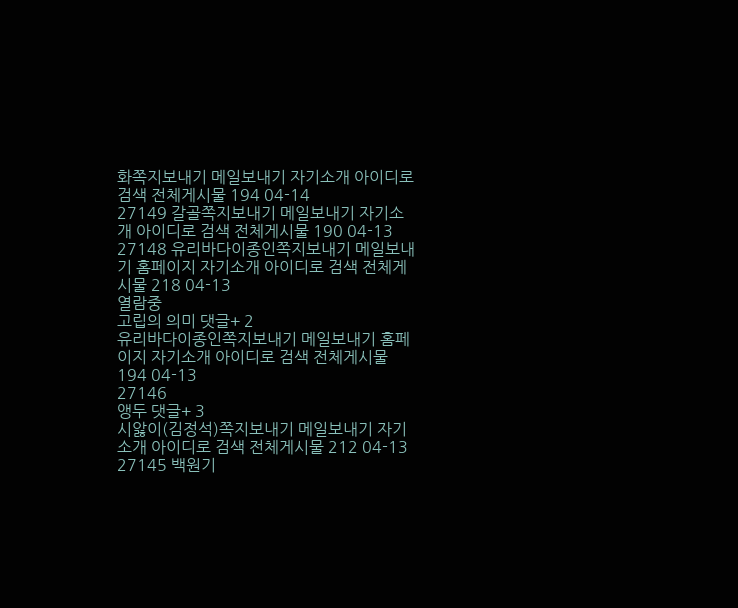화쪽지보내기 메일보내기 자기소개 아이디로 검색 전체게시물 194 04-14
27149 갈골쪽지보내기 메일보내기 자기소개 아이디로 검색 전체게시물 190 04-13
27148 유리바다이종인쪽지보내기 메일보내기 홈페이지 자기소개 아이디로 검색 전체게시물 218 04-13
열람중
고립의 의미 댓글+ 2
유리바다이종인쪽지보내기 메일보내기 홈페이지 자기소개 아이디로 검색 전체게시물 194 04-13
27146
앵두 댓글+ 3
시앓이(김정석)쪽지보내기 메일보내기 자기소개 아이디로 검색 전체게시물 212 04-13
27145 백원기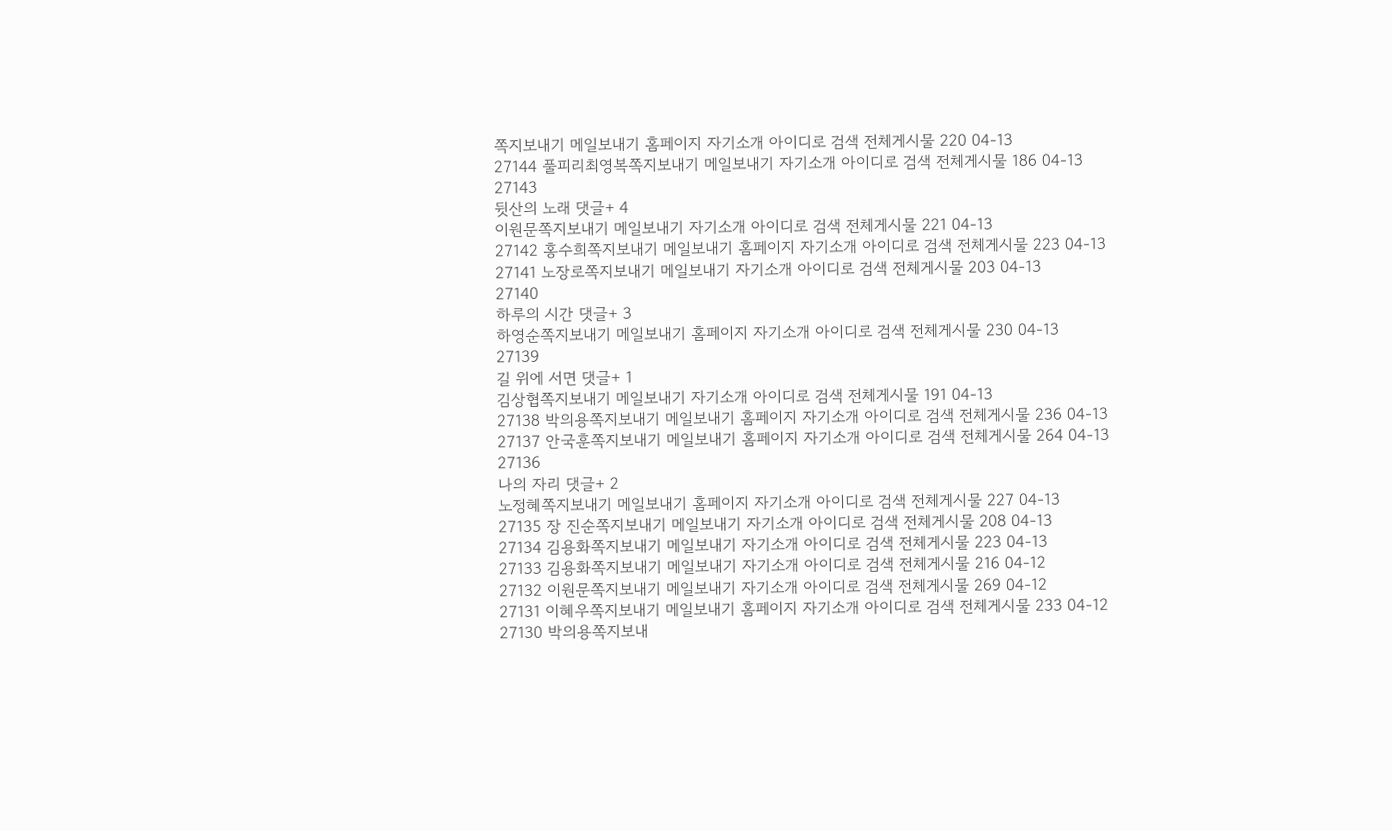쪽지보내기 메일보내기 홈페이지 자기소개 아이디로 검색 전체게시물 220 04-13
27144 풀피리최영복쪽지보내기 메일보내기 자기소개 아이디로 검색 전체게시물 186 04-13
27143
뒷산의 노래 댓글+ 4
이원문쪽지보내기 메일보내기 자기소개 아이디로 검색 전체게시물 221 04-13
27142 홍수희쪽지보내기 메일보내기 홈페이지 자기소개 아이디로 검색 전체게시물 223 04-13
27141 노장로쪽지보내기 메일보내기 자기소개 아이디로 검색 전체게시물 203 04-13
27140
하루의 시간 댓글+ 3
하영순쪽지보내기 메일보내기 홈페이지 자기소개 아이디로 검색 전체게시물 230 04-13
27139
길 위에 서면 댓글+ 1
김상협쪽지보내기 메일보내기 자기소개 아이디로 검색 전체게시물 191 04-13
27138 박의용쪽지보내기 메일보내기 홈페이지 자기소개 아이디로 검색 전체게시물 236 04-13
27137 안국훈쪽지보내기 메일보내기 홈페이지 자기소개 아이디로 검색 전체게시물 264 04-13
27136
나의 자리 댓글+ 2
노정혜쪽지보내기 메일보내기 홈페이지 자기소개 아이디로 검색 전체게시물 227 04-13
27135 장 진순쪽지보내기 메일보내기 자기소개 아이디로 검색 전체게시물 208 04-13
27134 김용화쪽지보내기 메일보내기 자기소개 아이디로 검색 전체게시물 223 04-13
27133 김용화쪽지보내기 메일보내기 자기소개 아이디로 검색 전체게시물 216 04-12
27132 이원문쪽지보내기 메일보내기 자기소개 아이디로 검색 전체게시물 269 04-12
27131 이혜우쪽지보내기 메일보내기 홈페이지 자기소개 아이디로 검색 전체게시물 233 04-12
27130 박의용쪽지보내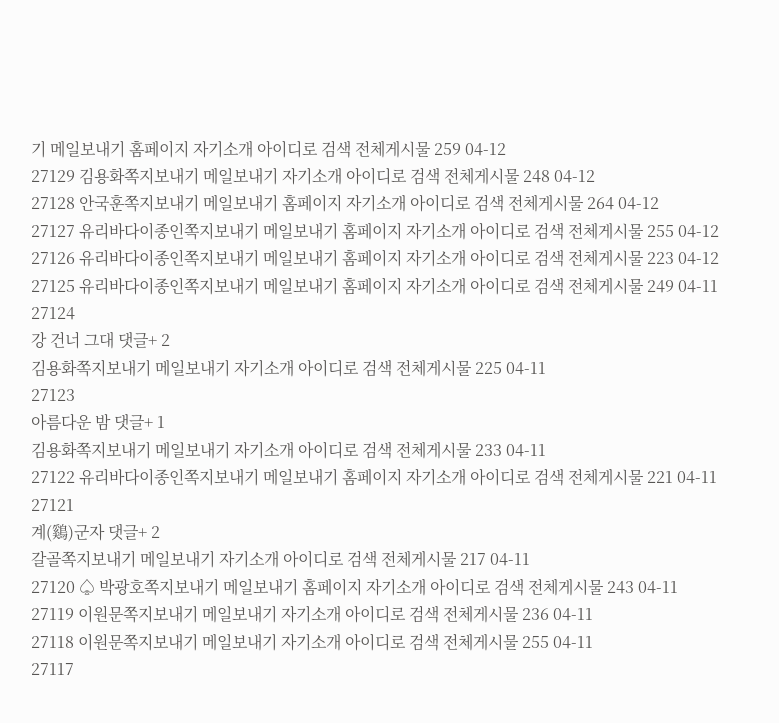기 메일보내기 홈페이지 자기소개 아이디로 검색 전체게시물 259 04-12
27129 김용화쪽지보내기 메일보내기 자기소개 아이디로 검색 전체게시물 248 04-12
27128 안국훈쪽지보내기 메일보내기 홈페이지 자기소개 아이디로 검색 전체게시물 264 04-12
27127 유리바다이종인쪽지보내기 메일보내기 홈페이지 자기소개 아이디로 검색 전체게시물 255 04-12
27126 유리바다이종인쪽지보내기 메일보내기 홈페이지 자기소개 아이디로 검색 전체게시물 223 04-12
27125 유리바다이종인쪽지보내기 메일보내기 홈페이지 자기소개 아이디로 검색 전체게시물 249 04-11
27124
강 건너 그대 댓글+ 2
김용화쪽지보내기 메일보내기 자기소개 아이디로 검색 전체게시물 225 04-11
27123
아름다운 밤 댓글+ 1
김용화쪽지보내기 메일보내기 자기소개 아이디로 검색 전체게시물 233 04-11
27122 유리바다이종인쪽지보내기 메일보내기 홈페이지 자기소개 아이디로 검색 전체게시물 221 04-11
27121
계(鷄)군자 댓글+ 2
갈골쪽지보내기 메일보내기 자기소개 아이디로 검색 전체게시물 217 04-11
27120 ♤ 박광호쪽지보내기 메일보내기 홈페이지 자기소개 아이디로 검색 전체게시물 243 04-11
27119 이원문쪽지보내기 메일보내기 자기소개 아이디로 검색 전체게시물 236 04-11
27118 이원문쪽지보내기 메일보내기 자기소개 아이디로 검색 전체게시물 255 04-11
27117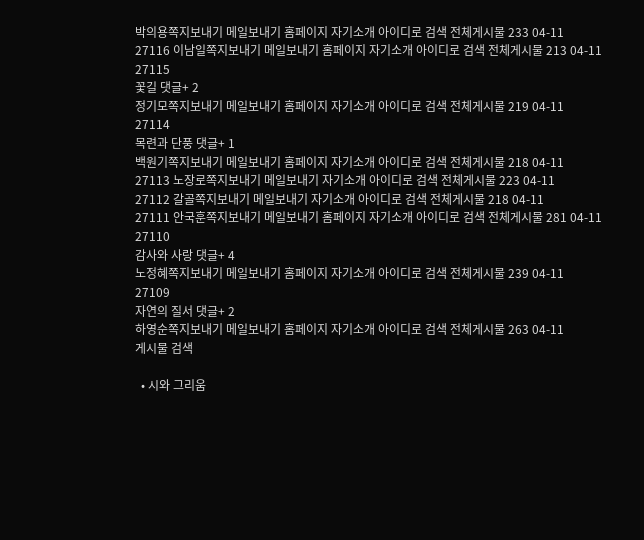박의용쪽지보내기 메일보내기 홈페이지 자기소개 아이디로 검색 전체게시물 233 04-11
27116 이남일쪽지보내기 메일보내기 홈페이지 자기소개 아이디로 검색 전체게시물 213 04-11
27115
꽃길 댓글+ 2
정기모쪽지보내기 메일보내기 홈페이지 자기소개 아이디로 검색 전체게시물 219 04-11
27114
목련과 단풍 댓글+ 1
백원기쪽지보내기 메일보내기 홈페이지 자기소개 아이디로 검색 전체게시물 218 04-11
27113 노장로쪽지보내기 메일보내기 자기소개 아이디로 검색 전체게시물 223 04-11
27112 갈골쪽지보내기 메일보내기 자기소개 아이디로 검색 전체게시물 218 04-11
27111 안국훈쪽지보내기 메일보내기 홈페이지 자기소개 아이디로 검색 전체게시물 281 04-11
27110
감사와 사랑 댓글+ 4
노정혜쪽지보내기 메일보내기 홈페이지 자기소개 아이디로 검색 전체게시물 239 04-11
27109
자연의 질서 댓글+ 2
하영순쪽지보내기 메일보내기 홈페이지 자기소개 아이디로 검색 전체게시물 263 04-11
게시물 검색

  • 시와 그리움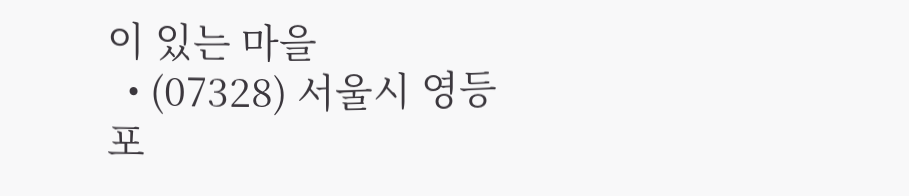이 있는 마을
  • (07328) 서울시 영등포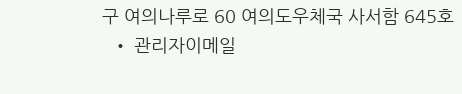구 여의나루로 60 여의도우체국 사서함 645호
  • 관리자이메일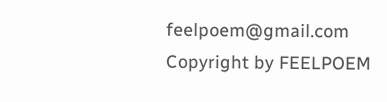feelpoem@gmail.com
Copyright by FEELPOEM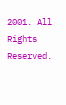2001. All Rights Reserved.